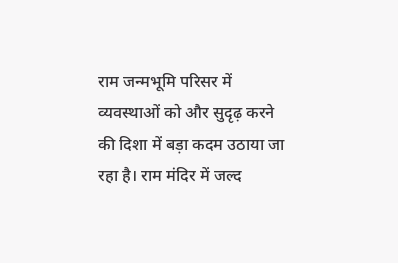राम जन्मभूमि परिसर में व्यवस्थाओं को और सुदृढ़ करने की दिशा में बड़ा कदम उठाया जा रहा है। राम मंदिर में जल्द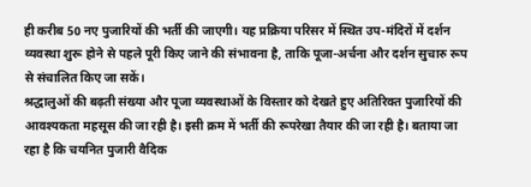ही करीब 50 नए पुजारियों की भर्ती की जाएगी। यह प्रक्रिया परिसर में स्थित उप-मंदिरों में दर्शन व्यवस्था शुरू होने से पहले पूरी किए जाने की संभावना है, ताकि पूजा-अर्चना और दर्शन सुचारु रूप से संचालित किए जा सकें।
श्रद्धालुओं की बढ़ती संख्या और पूजा व्यवस्थाओं के विस्तार को देखते हुए अतिरिक्त पुजारियों की आवश्यकता महसूस की जा रही है। इसी क्रम में भर्ती की रूपरेखा तैयार की जा रही है। बताया जा रहा है कि चयनित पुजारी वैदिक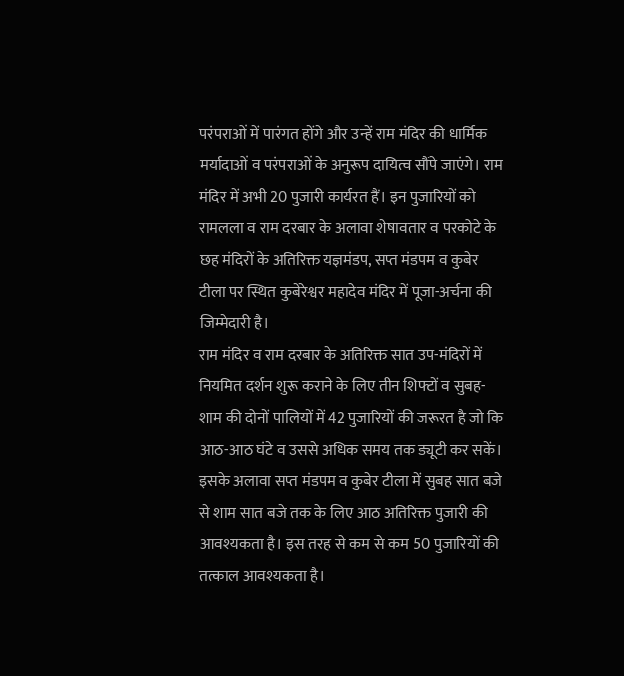परंपराओं में पारंगत होंगे और उन्हें राम मंदिर की धार्मिक मर्यादाओं व परंपराओं के अनुरूप दायित्व सौंपे जाएंगे। राम मंदिर में अभी 20 पुजारी कार्यरत हैं। इन पुजारियों को रामलला व राम दरबार के अलावा शेषावतार व परकोटे के छह मंदिरों के अतिरिक्त यज्ञमंडप, सप्त मंडपम व कुबेर टीला पर स्थित कुबेरेश्वर महादेव मंदिर में पूजा-अर्चना की जिम्मेदारी है।
राम मंदिर व राम दरबार के अतिरिक्त सात उप-मंदिरों में नियमित दर्शन शुरू कराने के लिए तीन शिफ्टों व सुबह-शाम की दोनों पालियों में 42 पुजारियों की जरूरत है जो कि आठ-आठ घंटे व उससे अधिक समय तक ड्यूटी कर सकें। इसके अलावा सप्त मंडपम व कुबेर टीला में सुबह सात बजे से शाम सात बजे तक के लिए आठ अतिरिक्त पुजारी की आवश्यकता है। इस तरह से कम से कम 50 पुजारियों की तत्काल आवश्यकता है।